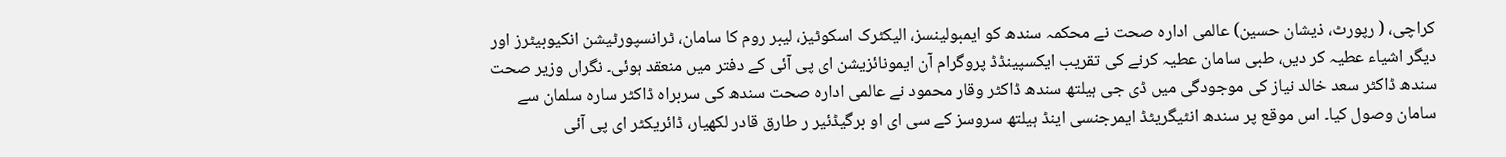کراچی، ( رپورٹ، ذیشان حسین) عالمی ادارہ صحت نے محکمہ سندھ کو ایمبولینسز، الیکٹرک اسکوٹیز، لیبر روم کا سامان، ٹرانسپورٹیشن انکیوبیٹرز اور دیگر اشیاء عطیہ کر دیں، طبی سامان عطیہ کرنے کی تقریب ایکسپینڈڈ پروگرام آن ایمونائزیشن ای پی آئی کے دفتر میں منعقد ہوئی۔ نگراں وزیر صحت سندھ ڈاکٹر سعد خالد نیاز کی موجودگی میں ڈی جی ہیلتھ سندھ ڈاکٹر وقار محمود نے عالمی ادارہ صحت سندھ کی سربراہ ڈاکٹر سارہ سلمان سے سامان وصول کیا۔ اس موقع پر سندھ انٹیگریٹڈ ایمرجنسی اینڈ ہیلتھ سروسز کے سی ای او برگیڈئیر ر طارق قادر لکھیار، ڈائریکٹر ای پی آئی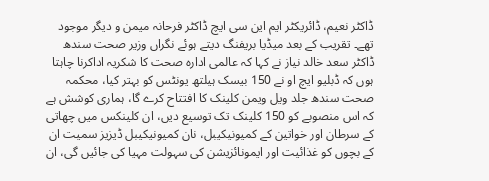ڈاکٹر نعیم، ڈائریکٹر ایم این سی ایچ ڈاکٹر فرحانہ میمن و دیگر موجود تھے۔ تقریب کے بعد میڈیا بریفنگ دیتے ہوئے نگراں وزیر صحت سندھ ڈاکٹر سعد خالد نیاز نے کہا کہ عالمی ادارہ صحت کا شکریہ اداکرنا چاہتا ہوں کہ ڈبلیو ایچ او نے 150 بیسک ہیلتھ یونٹس کو بہتر کیا، محکمہ صحت سندھ جلد ویل ویمن کلینک کا افتتاح کرے گا، ہماری کوشش ہے کہ اس منصوبے کو 150 کلینک تک توسیع دیں، ان کلینکس میں چھاتی کے سرطان اور خواتین کے کمیونیکیبل، نان کمیونیکیبل ڈیزیز سمیت ان کے بچوں کو غذائیت اور ایمونائزیشن کی سہولت مہیا کی جائیں گی، ان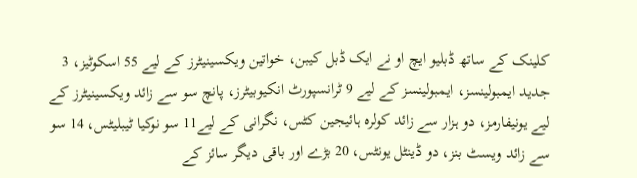کلینک کے ساتھ ڈبلیو ایچ او نے ایک ڈبل کیبن، خواتین ویکسینیٹرز کے لیے 55 اسکوٹیز، 3 جدید ایمبولینسز، ایمبولینسز کے لیے 9 ٹرانسپورٹ انکیوبیٹرز، پانچ سو سے زائد ویکسینیٹرز کے لیے یونیفارمز، دو ہزار سے زائد کولرہ ہائیجین کٹس، نگرانی کے لیے11 سو نوکیا ٹیبلیٹس، 14 سو سے زائد ویسٹ بنز، دو ڈینٹل یونٹس، 20 بڑے اور باقی دیگر سائز کے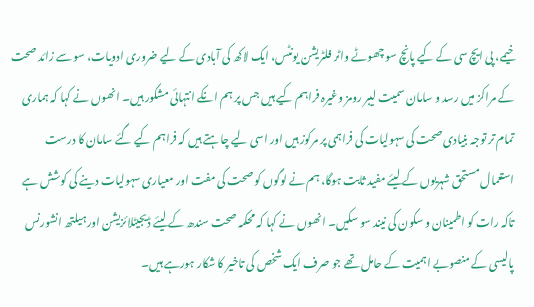خیمے، پی ایچ سی کے کیے پانچ سو چھوٹے واٹر فلٹریشن یونٹس، ایک لاکھ کی آبادی کے لیے ضروری ادویات، سو سے زائد صحت کے مراکز میں رسد و سامان سمیت لیبر رومز وغیرہ فراہم کیے ہیں جس پر ہم انکے انتہائی مشکور ہیں۔ انھوں نے کہا کہ ہماری تمام تر توجہ بنیادی صحت کی سہولیات کی فراہمی پر مرکوز ہیں اور اسی لیے چاہتے ہیں کہ فراہم کیے گئے سامان کا درست استعمال مستحق شہریوں کے لیئے مفید ثابت ہوگا، ہم نے لوگوں کو صحت کی مفت اور معیاری سہولیات دینے کی کوشش ہے تاکہ رات کو اطمینان و سکون کی نیند سو سکیں۔ انھوں نے کہا کہ محکمہ صحت سندھ کے لیئے ڈیجیٹلائزیشن اور ہیلتھ انشورنس پالیسی کے منصوبے اہمیت کے حامل تھے جو صرف ایک شخص کی تاخیر کا شکار ہورہے ہیں۔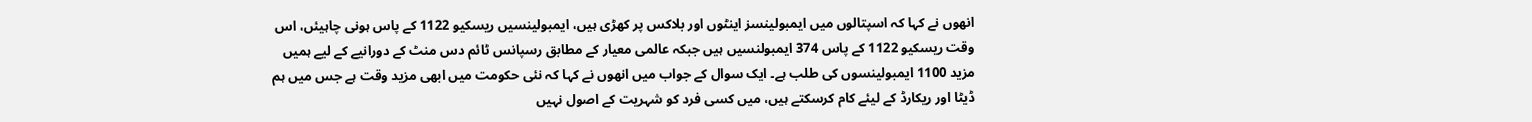انھوں نے کہا کہ اسپتالوں میں ایمبولینسز اینٹوں اور بلاکس پر کھڑی ہیں، ایمبولینسیں ریسکیو 1122 کے پاس ہونی چاہیئں، اس وقت ریسکیو 1122 کے پاس 374 ایمبولنسیں ہیں جبکہ عالمی معیار کے مطابق رسپانس ٹائم دس منٹ کے دورانیے کے لیے ہمیں مزید 1100 ایمبولینسوں کی طلب ہے۔ ایک سوال کے جواب میں انھوں نے کہا کہ نئی حکومت میں ابھی مزید وقت ہے جس میں ہم ڈیٹا اور ریکارڈ کے لیئے کام کرسکتے ہیں، میں کسی فرد کو شہریت کے اصول نہیں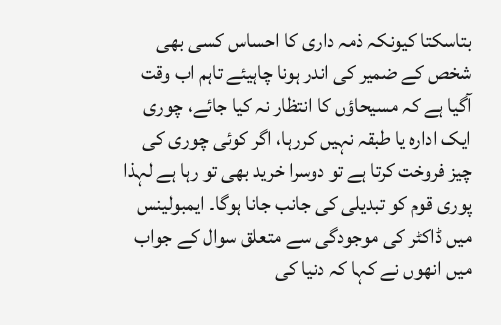بتاسکتا کیونکہ ذمہ داری کا احساس کسی بھی شخص کے ضمیر کی اندر ہونا چاہیئے تاہم اب وقت آگیا ہے کہ مسیحاؤں کا انتظار نہ کیا جائے، چوری ایک ادارہ یا طبقہ نہیں کررہا، اگر کوئی چوری کی چیز فروخت کرتا ہے تو دوسرا خرید بھی تو رہا ہے لہذا پوری قوم کو تبدیلی کی جانب جانا ہوگا۔ ایمبولینس میں ڈاکٹر کی موجودگی سے متعلق سوال کے جواب میں انھوں نے کہا کہ دنیا کی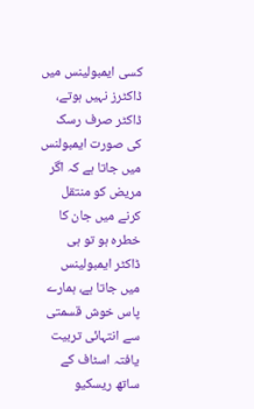کسی ایمبولینس میں ڈاکٹرز نہیں ہوتے، ڈاکٹر صرف رسک کی صورت ایمبولنس میں جاتا ہے کہ اگر مریض کو منتقل کرنے میں جان کا خطرہ ہو تو ہی ڈاکٹر ایمبولینس میں جاتا ہے، ہمارے پاس خوش قسمتی سے انتہائی تربیت یافتہ اسٹاف کے ساتھ ریسکیو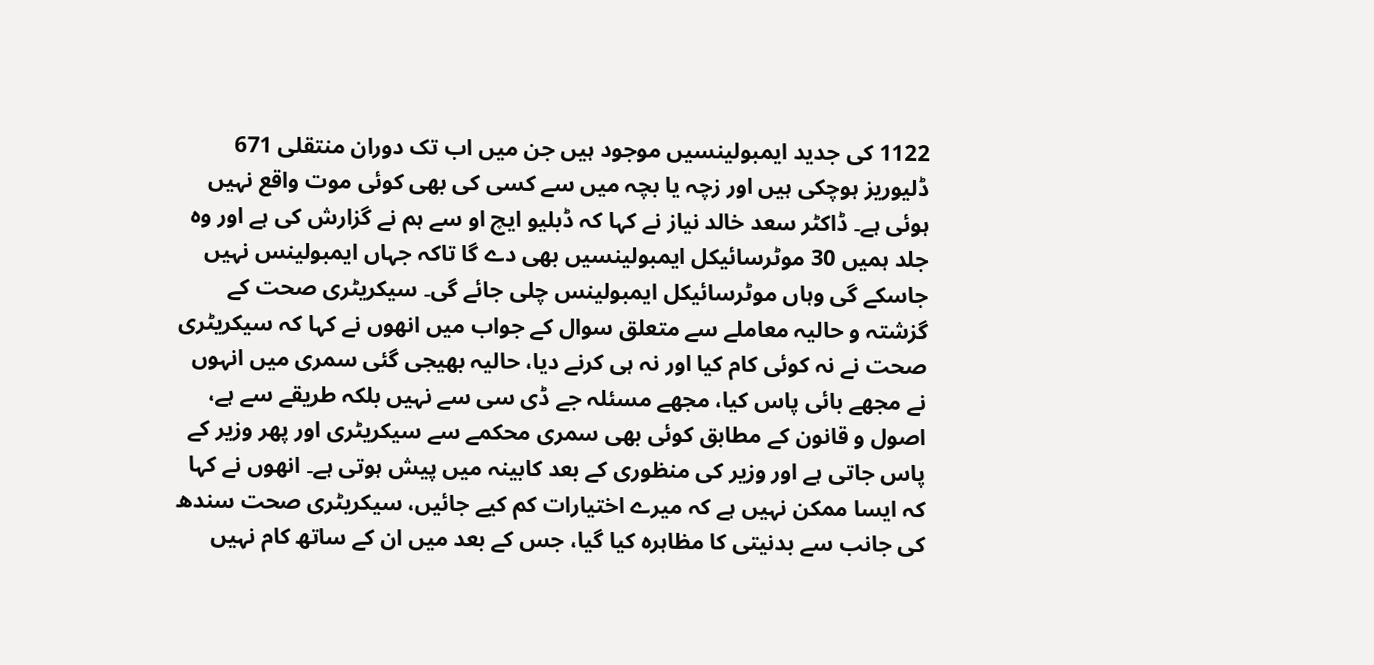1122 کی جدید ایمبولینسیں موجود ہیں جن میں اب تک دوران منتقلی 671 ڈلیوریز ہوچکی ہیں اور زچہ یا بچہ میں سے کسی کی بھی کوئی موت واقع نہیں ہوئی ہے۔ ڈاکٹر سعد خالد نیاز نے کہا کہ ڈبلیو ایچ او سے ہم نے گزارش کی ہے اور وہ جلد ہمیں 30 موٹرسائیکل ایمبولینسیں بھی دے گا تاکہ جہاں ایمبولینس نہیں جاسکے گی وہاں موٹرسائیکل ایمبولینس چلی جائے گی۔ سیکریٹری صحت کے گزشتہ و حالیہ معاملے سے متعلق سوال کے جواب میں انھوں نے کہا کہ سیکریٹری صحت نے نہ کوئی کام کیا اور نہ ہی کرنے دیا، حالیہ بھیجی گئی سمری میں انہوں نے مجھے بائی پاس کیا، مجھے مسئلہ جے ڈی سی سے نہیں بلکہ طریقے سے ہے، اصول و قانون کے مطابق کوئی بھی سمری محکمے سے سیکریٹری اور پھر وزیر کے پاس جاتی ہے اور وزیر کی منظوری کے بعد کابینہ میں پیش ہوتی ہے۔ انھوں نے کہا کہ ایسا ممکن نہیں ہے کہ میرے اختیارات کم کیے جائیں، سیکریٹری صحت سندھ کی جانب سے بدنیتی کا مظاہرہ کیا گیا، جس کے بعد میں ان کے ساتھ کام نہیں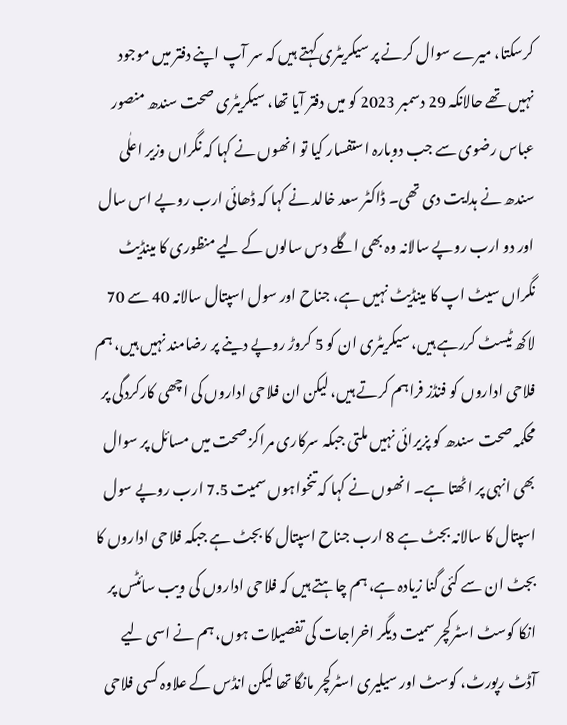کرسکتا، میرے سوال کرنے پر سیکریٹری کہتے ہیں کہ سر آپ اپنے دفتر میں موجود نہیں تھے حالانکہ 29 دسمبر 2023 کو میں دفتر آیا تھا، سیکریٹری صحت سندھ منصور عباس رضوی سے جب دوبارہ استفسار کیا تو انھوں نے کہا کہ نگراں وزیر اعلٰی سندھ نے ہدایت دی تھی۔ ڈاکٹر سعد خالد نے کہا کہ ڈھائی ارب روپے اس سال اور دو ارب روپے سالانہ وہ بھی اگلے دس سالوں کے لیے منظوری کا مینڈیٹ نگراں سیٹ اپ کا مینڈیٹ نہیں ہے، جناح اور سول اسپتال سالانہ 40 سے 70 لاکھ ٹیسٹ کررہے ہیں، سیکریٹری ان کو 5 کروڑ روپے دینے پر رضامند نہیں ہیں، ہم فلاحی اداروں کو فنڈز فراہم کرتے ہیں، لیکن ان فلاحی اداروں کی اچھی کارکردگی پر محکمہ صحت سندھ کو پزیرائی نہیں ملتی جبکہ سرکاری مراکز صحت میں مسائل پر سوال بھی انہی پر اٹھتا ہے۔ انھوں نے کہا کہ تنخواہوں سمیت 7.5 ارب روپے سول اسپتال کا سالانہ بجٹ ہے 8 ارب جناح اسپتال کا بجٹ ہے جبکہ فلاحی اداروں کا بجٹ ان سے کئی گنا زیادہ ہے، ہم چاہتے ہیں کہ فلاحی اداروں کی ویب سائٹس پر انکا کوسٹ اسٹرکچر سمیت دیگر اخراجات کی تفصیلات ہوں، ہم نے اسی لیے آڈٹ رپورٹ، کوسٹ اور سیلیری اسٹرکچر مانگا تھا لیکن انڈس کے علاوہ کسی فلاحی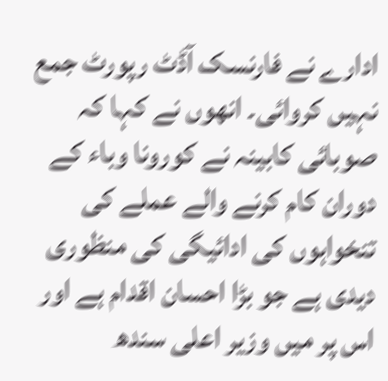ادارے نے فارنسک آڈٹ رپورٹ جمع نہیں کروائی۔ انھوں نے کہا کہ صوبائی کابینہ نے کورونا وباء کے دوران کام کرنے والے عملے کی تنخواہوں کی ادائیگی کی منظوری دیدی ہے جو بڑا احسان اقدام ہے اور اس پر میں وزیر اعلی سندھ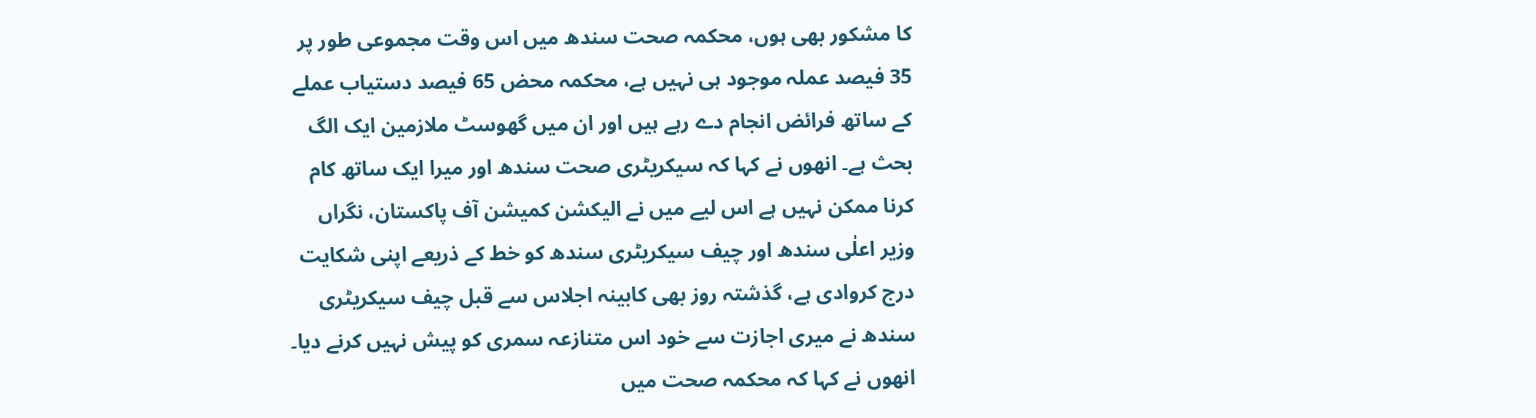کا مشکور بھی ہوں، محکمہ صحت سندھ میں اس وقت مجموعی طور پر 35 فیصد عملہ موجود ہی نہیں ہے، محکمہ محض 65 فیصد دستیاب عملے کے ساتھ فرائض انجام دے رہے ہیں اور ان میں گھوسٹ ملازمین ایک الگ بحث ہے۔ انھوں نے کہا کہ سیکریٹری صحت سندھ اور میرا ایک ساتھ کام کرنا ممکن نہیں ہے اس لیے میں نے الیکشن کمیشن آف پاکستان، نگراں وزیر اعلٰی سندھ اور چیف سیکریٹری سندھ کو خط کے ذریعے اپنی شکایت درج کروادی ہے، گذشتہ روز بھی کابینہ اجلاس سے قبل چیف سیکریٹری سندھ نے میری اجازت سے خود اس متنازعہ سمری کو پیش نہیں کرنے دیا۔ انھوں نے کہا کہ محکمہ صحت میں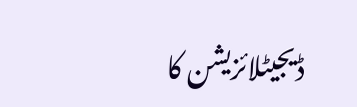ڈیجیٹلائزیشن کا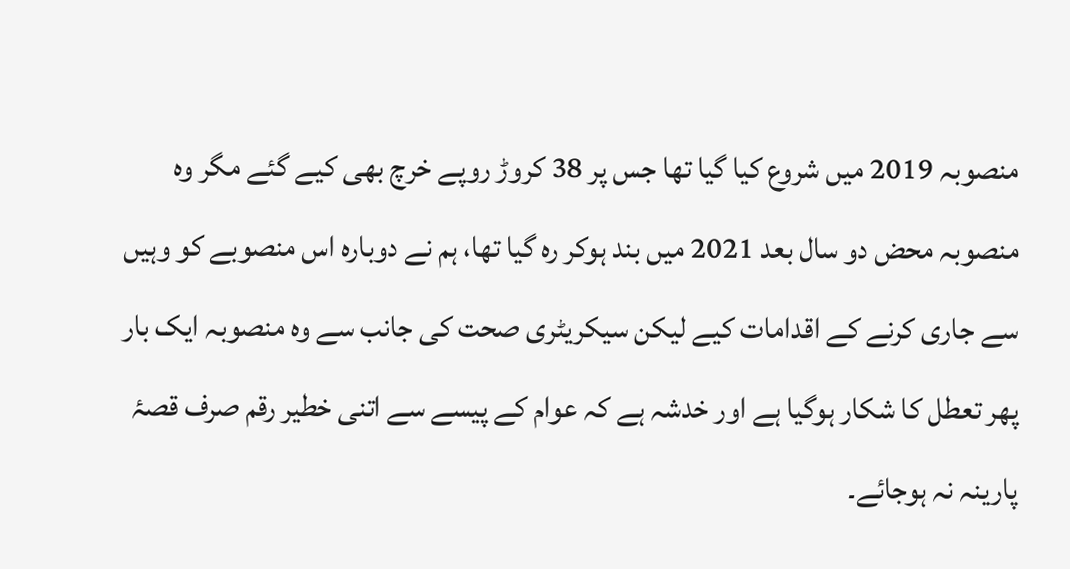منصوبہ 2019 میں شروع کیا گیا تھا جس پر 38 کروڑ روپے خرچ بھی کیے گئے مگر وہ منصوبہ محض دو سال بعد 2021 میں بند ہوکر رہ گیا تھا، ہم نے دوبارہ اس منصوبے کو وہیں سے جاری کرنے کے اقدامات کیے لیکن سیکریٹری صحت کی جانب سے وہ منصوبہ ایک بار پھر تعطل کا شکار ہوگیا ہے اور خدشہ ہے کہ عوام کے پیسے سے اتنی خطیر رقم صرف قصۂ پارینہ نہ ہوجائے۔